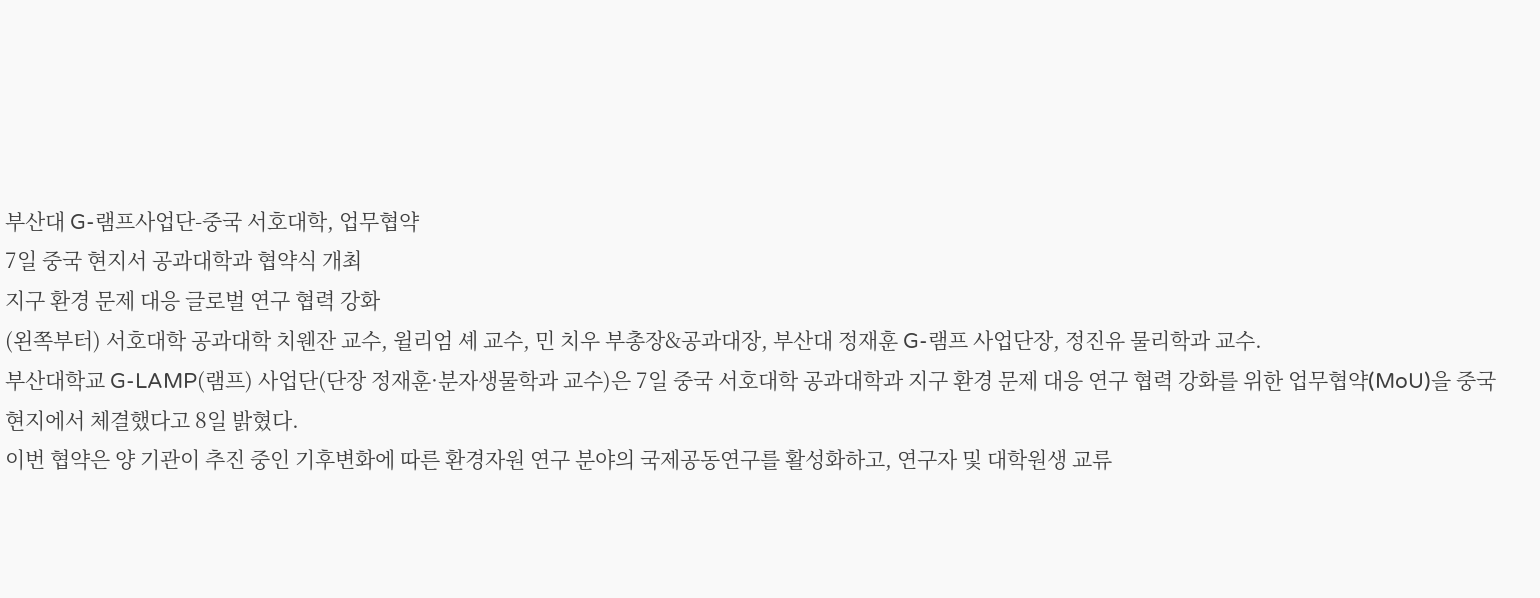부산대 G-램프사업단-중국 서호대학, 업무협약
7일 중국 현지서 공과대학과 협약식 개최
지구 환경 문제 대응 글로벌 연구 협력 강화
(왼쪽부터) 서호대학 공과대학 치웬잔 교수, 윌리엄 셰 교수, 민 치우 부총장&공과대장, 부산대 정재훈 G-램프 사업단장, 정진유 물리학과 교수.
부산대학교 G-LAMP(램프) 사업단(단장 정재훈·분자생물학과 교수)은 7일 중국 서호대학 공과대학과 지구 환경 문제 대응 연구 협력 강화를 위한 업무협약(MoU)을 중국 현지에서 체결했다고 8일 밝혔다.
이번 협약은 양 기관이 추진 중인 기후변화에 따른 환경자원 연구 분야의 국제공동연구를 활성화하고, 연구자 및 대학원생 교류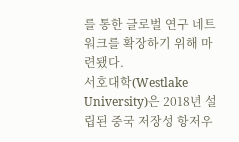를 통한 글로벌 연구 네트워크를 확장하기 위해 마련됐다.
서호대학(Westlake University)은 2018년 설립된 중국 저장성 항저우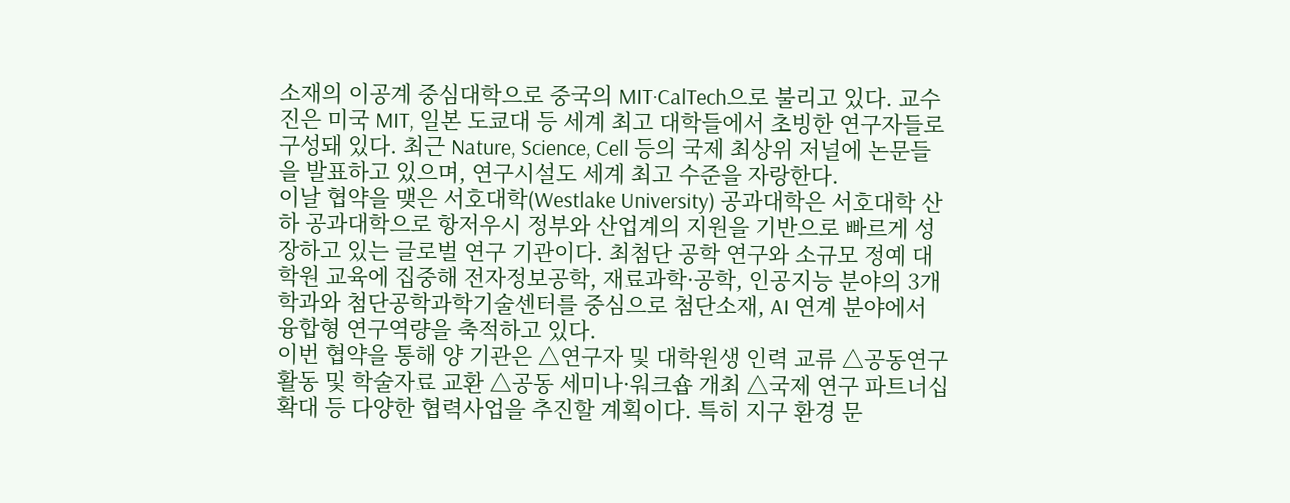소재의 이공계 중심대학으로 중국의 MIT·CalTech으로 불리고 있다. 교수진은 미국 MIT, 일본 도쿄대 등 세계 최고 대학들에서 초빙한 연구자들로 구성돼 있다. 최근 Nature, Science, Cell 등의 국제 최상위 저널에 논문들을 발표하고 있으며, 연구시설도 세계 최고 수준을 자랑한다.
이날 협약을 맺은 서호대학(Westlake University) 공과대학은 서호대학 산하 공과대학으로 항저우시 정부와 산업계의 지원을 기반으로 빠르게 성장하고 있는 글로벌 연구 기관이다. 최첨단 공학 연구와 소규모 정예 대학원 교육에 집중해 전자정보공학, 재료과학·공학, 인공지능 분야의 3개 학과와 첨단공학과학기술센터를 중심으로 첨단소재, AI 연계 분야에서 융합형 연구역량을 축적하고 있다.
이번 협약을 통해 양 기관은 △연구자 및 대학원생 인력 교류 △공동연구활동 및 학술자료 교환 △공동 세미나·워크숍 개최 △국제 연구 파트너십 확대 등 다양한 협력사업을 추진할 계획이다. 특히 지구 환경 문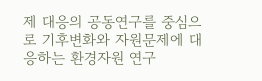제 대응의 공동연구를 중심으로 기후변화와 자원문제에 대응하는 환경자원 연구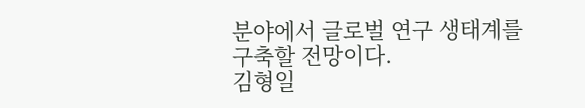분야에서 글로벌 연구 생태계를 구축할 전망이다.
김형일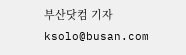부산닷컴 기자 ksolo@busan.com